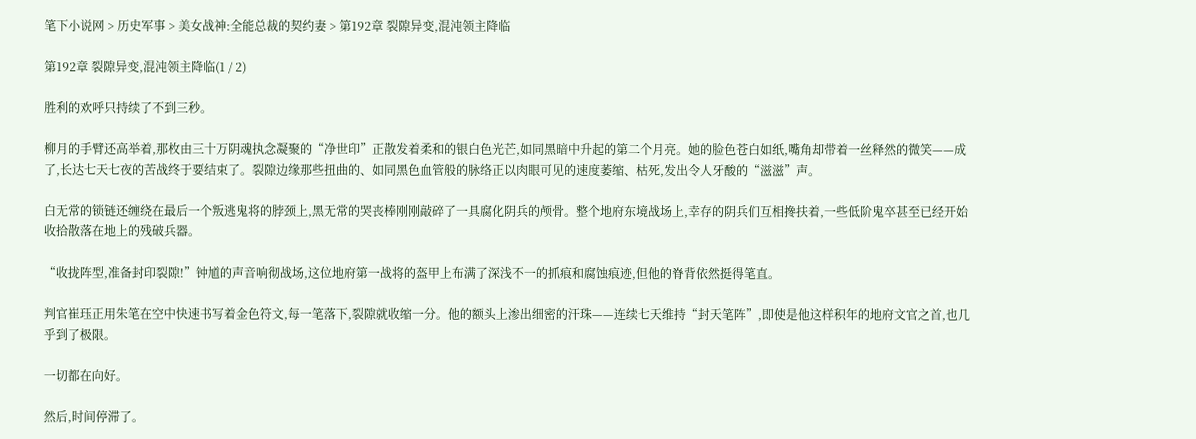笔下小说网 > 历史军事 > 美女战神:全能总裁的契约妻 > 第192章 裂隙异变,混沌领主降临

第192章 裂隙异变,混沌领主降临(1 / 2)

胜利的欢呼只持续了不到三秒。

柳月的手臂还高举着,那枚由三十万阴魂执念凝聚的“净世印”正散发着柔和的银白色光芒,如同黑暗中升起的第二个月亮。她的脸色苍白如纸,嘴角却带着一丝释然的微笑——成了,长达七天七夜的苦战终于要结束了。裂隙边缘那些扭曲的、如同黑色血管般的脉络正以肉眼可见的速度萎缩、枯死,发出令人牙酸的“滋滋”声。

白无常的锁链还缠绕在最后一个叛逃鬼将的脖颈上,黑无常的哭丧棒刚刚敲碎了一具腐化阴兵的颅骨。整个地府东境战场上,幸存的阴兵们互相搀扶着,一些低阶鬼卒甚至已经开始收拾散落在地上的残破兵器。

“收拢阵型,准备封印裂隙!”钟馗的声音响彻战场,这位地府第一战将的盔甲上布满了深浅不一的抓痕和腐蚀痕迹,但他的脊背依然挺得笔直。

判官崔珏正用朱笔在空中快速书写着金色符文,每一笔落下,裂隙就收缩一分。他的额头上渗出细密的汗珠——连续七天维持“封天笔阵”,即使是他这样积年的地府文官之首,也几乎到了极限。

一切都在向好。

然后,时间停滞了。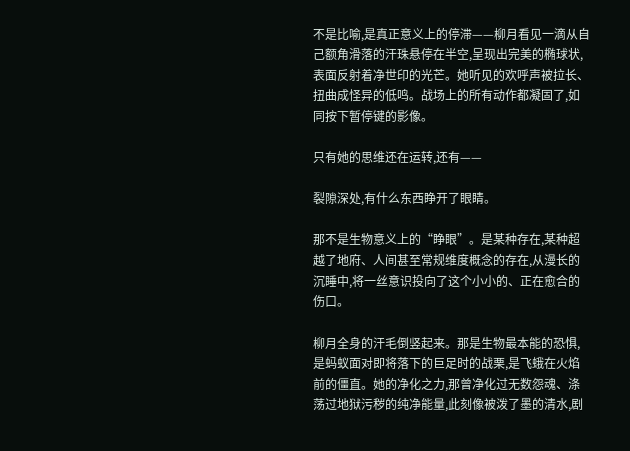不是比喻,是真正意义上的停滞——柳月看见一滴从自己额角滑落的汗珠悬停在半空,呈现出完美的椭球状,表面反射着净世印的光芒。她听见的欢呼声被拉长、扭曲成怪异的低鸣。战场上的所有动作都凝固了,如同按下暂停键的影像。

只有她的思维还在运转,还有——

裂隙深处,有什么东西睁开了眼睛。

那不是生物意义上的“睁眼”。是某种存在,某种超越了地府、人间甚至常规维度概念的存在,从漫长的沉睡中,将一丝意识投向了这个小小的、正在愈合的伤口。

柳月全身的汗毛倒竖起来。那是生物最本能的恐惧,是蚂蚁面对即将落下的巨足时的战栗,是飞蛾在火焰前的僵直。她的净化之力,那曾净化过无数怨魂、涤荡过地狱污秽的纯净能量,此刻像被泼了墨的清水,剧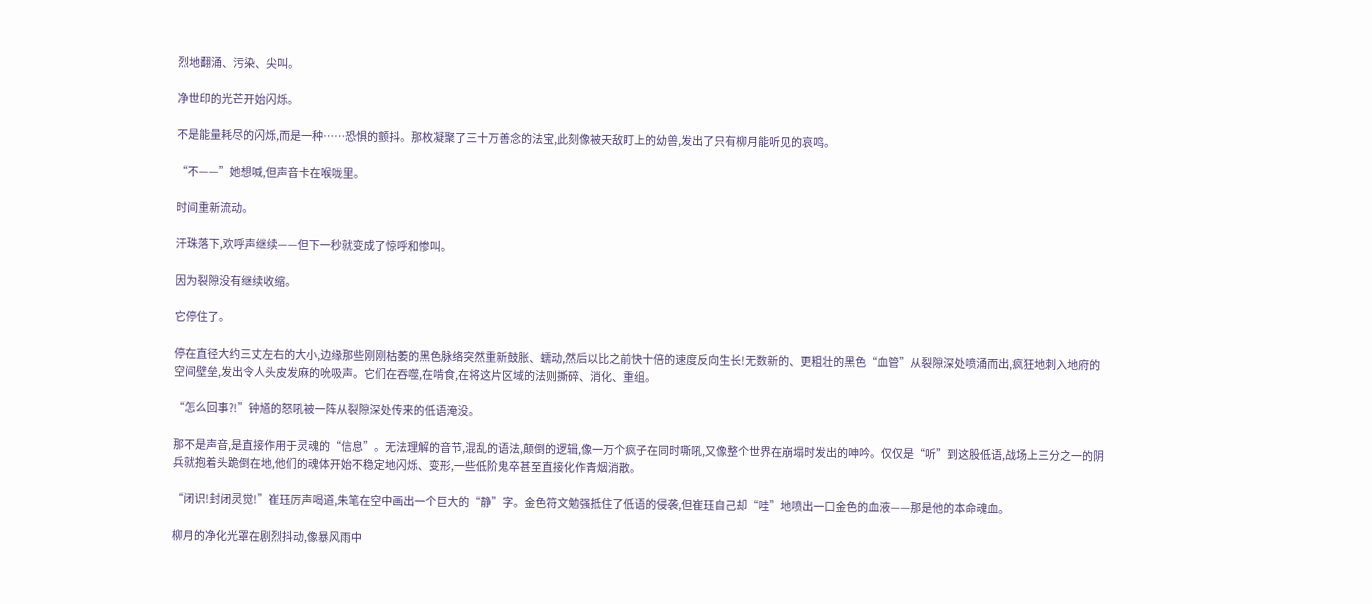烈地翻涌、污染、尖叫。

净世印的光芒开始闪烁。

不是能量耗尽的闪烁,而是一种……恐惧的颤抖。那枚凝聚了三十万善念的法宝,此刻像被天敌盯上的幼兽,发出了只有柳月能听见的哀鸣。

“不——”她想喊,但声音卡在喉咙里。

时间重新流动。

汗珠落下,欢呼声继续——但下一秒就变成了惊呼和惨叫。

因为裂隙没有继续收缩。

它停住了。

停在直径大约三丈左右的大小,边缘那些刚刚枯萎的黑色脉络突然重新鼓胀、蠕动,然后以比之前快十倍的速度反向生长!无数新的、更粗壮的黑色“血管”从裂隙深处喷涌而出,疯狂地刺入地府的空间壁垒,发出令人头皮发麻的吮吸声。它们在吞噬,在啃食,在将这片区域的法则撕碎、消化、重组。

“怎么回事?!”钟馗的怒吼被一阵从裂隙深处传来的低语淹没。

那不是声音,是直接作用于灵魂的“信息”。无法理解的音节,混乱的语法,颠倒的逻辑,像一万个疯子在同时嘶吼,又像整个世界在崩塌时发出的呻吟。仅仅是“听”到这股低语,战场上三分之一的阴兵就抱着头跪倒在地,他们的魂体开始不稳定地闪烁、变形,一些低阶鬼卒甚至直接化作青烟消散。

“闭识!封闭灵觉!”崔珏厉声喝道,朱笔在空中画出一个巨大的“静”字。金色符文勉强抵住了低语的侵袭,但崔珏自己却“哇”地喷出一口金色的血液——那是他的本命魂血。

柳月的净化光罩在剧烈抖动,像暴风雨中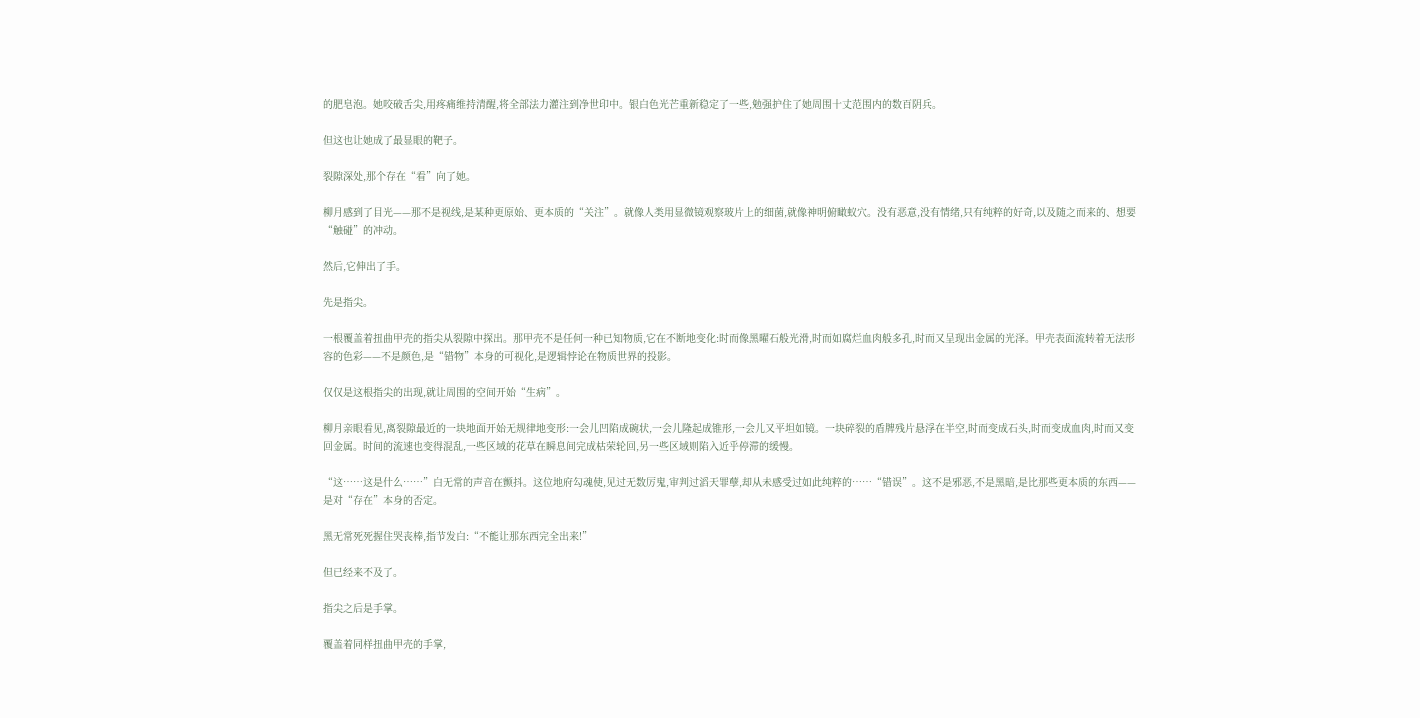的肥皂泡。她咬破舌尖,用疼痛维持清醒,将全部法力灌注到净世印中。银白色光芒重新稳定了一些,勉强护住了她周围十丈范围内的数百阴兵。

但这也让她成了最显眼的靶子。

裂隙深处,那个存在“看”向了她。

柳月感到了目光——那不是视线,是某种更原始、更本质的“关注”。就像人类用显微镜观察玻片上的细菌,就像神明俯瞰蚁穴。没有恶意,没有情绪,只有纯粹的好奇,以及随之而来的、想要“触碰”的冲动。

然后,它伸出了手。

先是指尖。

一根覆盖着扭曲甲壳的指尖从裂隙中探出。那甲壳不是任何一种已知物质,它在不断地变化:时而像黑曜石般光滑,时而如腐烂血肉般多孔,时而又呈现出金属的光泽。甲壳表面流转着无法形容的色彩——不是颜色,是“错物”本身的可视化,是逻辑悖论在物质世界的投影。

仅仅是这根指尖的出现,就让周围的空间开始“生病”。

柳月亲眼看见,离裂隙最近的一块地面开始无规律地变形:一会儿凹陷成碗状,一会儿隆起成锥形,一会儿又平坦如镜。一块碎裂的盾牌残片悬浮在半空,时而变成石头,时而变成血肉,时而又变回金属。时间的流速也变得混乱,一些区域的花草在瞬息间完成枯荣轮回,另一些区域则陷入近乎停滞的缓慢。

“这……这是什么……”白无常的声音在颤抖。这位地府勾魂使,见过无数厉鬼,审判过滔天罪孽,却从未感受过如此纯粹的……“错误”。这不是邪恶,不是黑暗,是比那些更本质的东西——是对“存在”本身的否定。

黑无常死死握住哭丧棒,指节发白:“不能让那东西完全出来!”

但已经来不及了。

指尖之后是手掌。

覆盖着同样扭曲甲壳的手掌,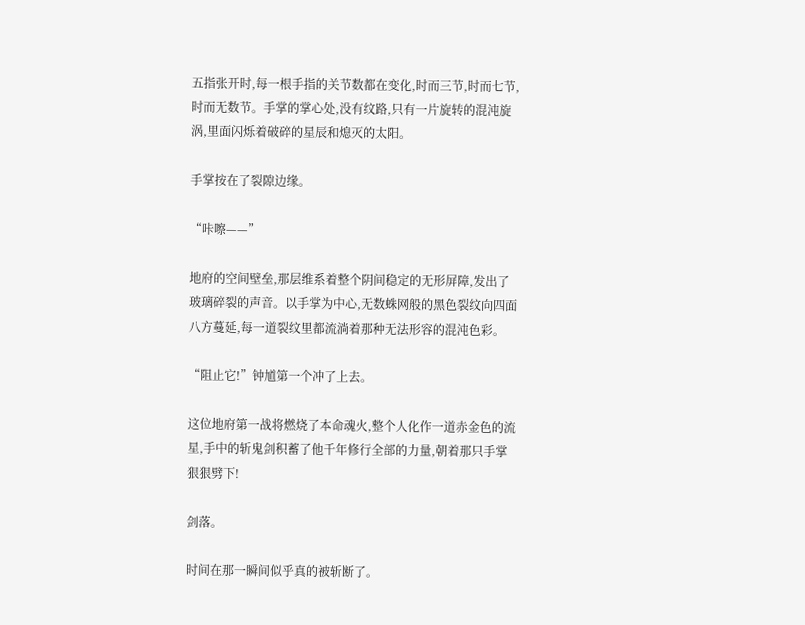五指张开时,每一根手指的关节数都在变化,时而三节,时而七节,时而无数节。手掌的掌心处,没有纹路,只有一片旋转的混沌旋涡,里面闪烁着破碎的星辰和熄灭的太阳。

手掌按在了裂隙边缘。

“咔嚓——”

地府的空间壁垒,那层维系着整个阴间稳定的无形屏障,发出了玻璃碎裂的声音。以手掌为中心,无数蛛网般的黑色裂纹向四面八方蔓延,每一道裂纹里都流淌着那种无法形容的混沌色彩。

“阻止它!”钟馗第一个冲了上去。

这位地府第一战将燃烧了本命魂火,整个人化作一道赤金色的流星,手中的斩鬼剑积蓄了他千年修行全部的力量,朝着那只手掌狠狠劈下!

剑落。

时间在那一瞬间似乎真的被斩断了。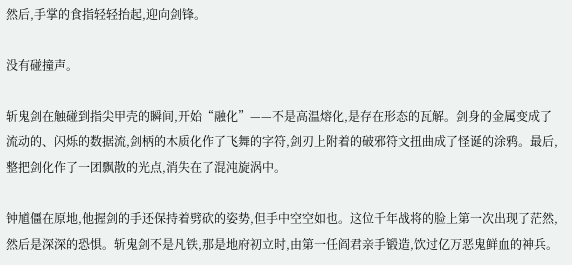然后,手掌的食指轻轻抬起,迎向剑锋。

没有碰撞声。

斩鬼剑在触碰到指尖甲壳的瞬间,开始“融化”——不是高温熔化,是存在形态的瓦解。剑身的金属变成了流动的、闪烁的数据流,剑柄的木质化作了飞舞的字符,剑刃上附着的破邪符文扭曲成了怪诞的涂鸦。最后,整把剑化作了一团飘散的光点,消失在了混沌旋涡中。

钟馗僵在原地,他握剑的手还保持着劈砍的姿势,但手中空空如也。这位千年战将的脸上第一次出现了茫然,然后是深深的恐惧。斩鬼剑不是凡铁,那是地府初立时,由第一任阎君亲手锻造,饮过亿万恶鬼鲜血的神兵。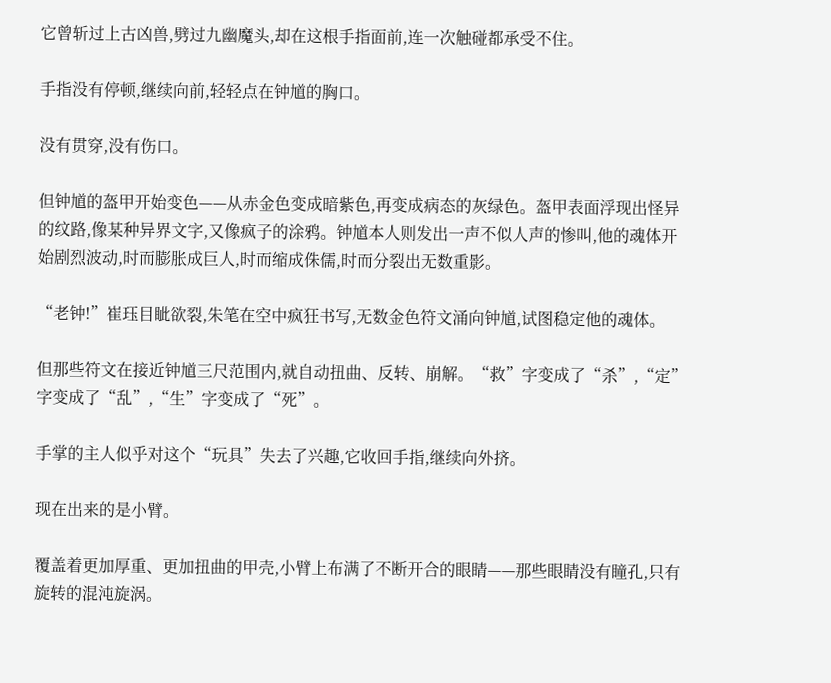它曾斩过上古凶兽,劈过九幽魔头,却在这根手指面前,连一次触碰都承受不住。

手指没有停顿,继续向前,轻轻点在钟馗的胸口。

没有贯穿,没有伤口。

但钟馗的盔甲开始变色——从赤金色变成暗紫色,再变成病态的灰绿色。盔甲表面浮现出怪异的纹路,像某种异界文字,又像疯子的涂鸦。钟馗本人则发出一声不似人声的惨叫,他的魂体开始剧烈波动,时而膨胀成巨人,时而缩成侏儒,时而分裂出无数重影。

“老钟!”崔珏目眦欲裂,朱笔在空中疯狂书写,无数金色符文涌向钟馗,试图稳定他的魂体。

但那些符文在接近钟馗三尺范围内,就自动扭曲、反转、崩解。“救”字变成了“杀”,“定”字变成了“乱”,“生”字变成了“死”。

手掌的主人似乎对这个“玩具”失去了兴趣,它收回手指,继续向外挤。

现在出来的是小臂。

覆盖着更加厚重、更加扭曲的甲壳,小臂上布满了不断开合的眼睛——那些眼睛没有瞳孔,只有旋转的混沌旋涡。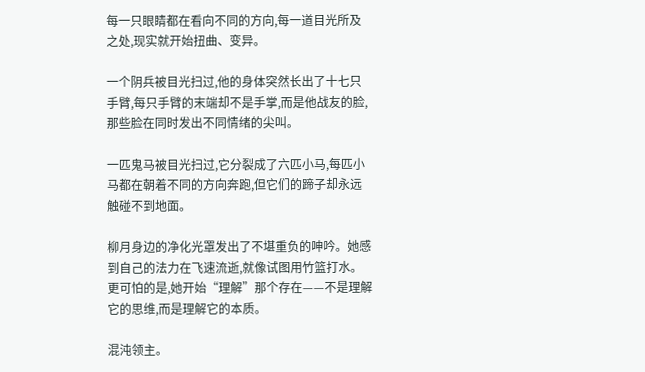每一只眼睛都在看向不同的方向,每一道目光所及之处,现实就开始扭曲、变异。

一个阴兵被目光扫过,他的身体突然长出了十七只手臂,每只手臂的末端却不是手掌,而是他战友的脸,那些脸在同时发出不同情绪的尖叫。

一匹鬼马被目光扫过,它分裂成了六匹小马,每匹小马都在朝着不同的方向奔跑,但它们的蹄子却永远触碰不到地面。

柳月身边的净化光罩发出了不堪重负的呻吟。她感到自己的法力在飞速流逝,就像试图用竹篮打水。更可怕的是,她开始“理解”那个存在——不是理解它的思维,而是理解它的本质。

混沌领主。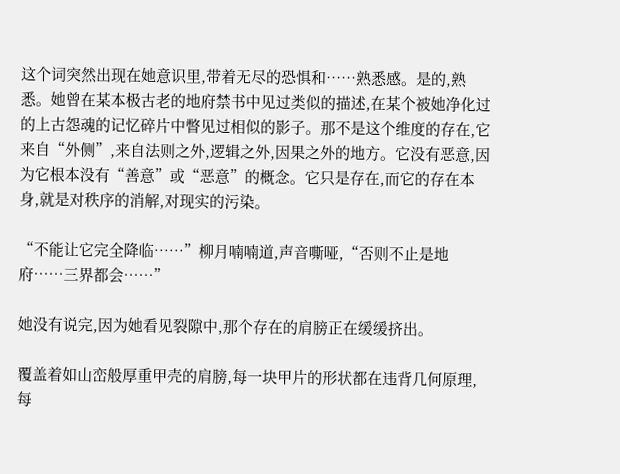这个词突然出现在她意识里,带着无尽的恐惧和……熟悉感。是的,熟悉。她曾在某本极古老的地府禁书中见过类似的描述,在某个被她净化过的上古怨魂的记忆碎片中瞥见过相似的影子。那不是这个维度的存在,它来自“外侧”,来自法则之外,逻辑之外,因果之外的地方。它没有恶意,因为它根本没有“善意”或“恶意”的概念。它只是存在,而它的存在本身,就是对秩序的消解,对现实的污染。

“不能让它完全降临……”柳月喃喃道,声音嘶哑,“否则不止是地府……三界都会……”

她没有说完,因为她看见裂隙中,那个存在的肩膀正在缓缓挤出。

覆盖着如山峦般厚重甲壳的肩膀,每一块甲片的形状都在违背几何原理,每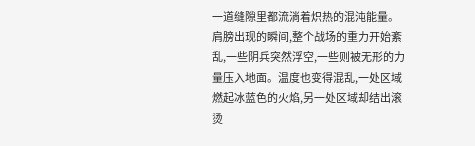一道缝隙里都流淌着炽热的混沌能量。肩膀出现的瞬间,整个战场的重力开始紊乱,一些阴兵突然浮空,一些则被无形的力量压入地面。温度也变得混乱,一处区域燃起冰蓝色的火焰,另一处区域却结出滚烫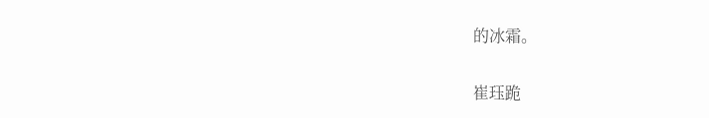的冰霜。

崔珏跪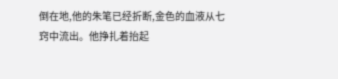倒在地,他的朱笔已经折断,金色的血液从七窍中流出。他挣扎着抬起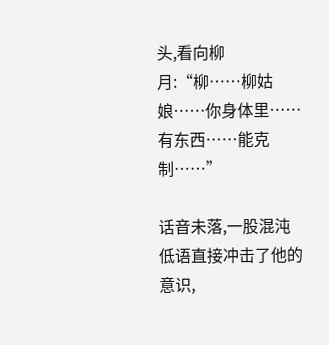头,看向柳月:“柳……柳姑娘……你身体里……有东西……能克制……”

话音未落,一股混沌低语直接冲击了他的意识,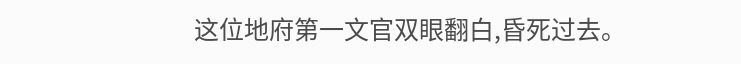这位地府第一文官双眼翻白,昏死过去。